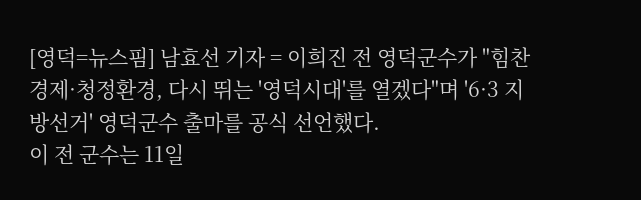[영덕=뉴스핌] 남효선 기자 = 이희진 전 영덕군수가 "힘찬경제·청정환경, 다시 뛰는 '영덕시대'를 열겠다"며 '6·3 지방선거' 영덕군수 출마를 공식 선언했다.
이 전 군수는 11일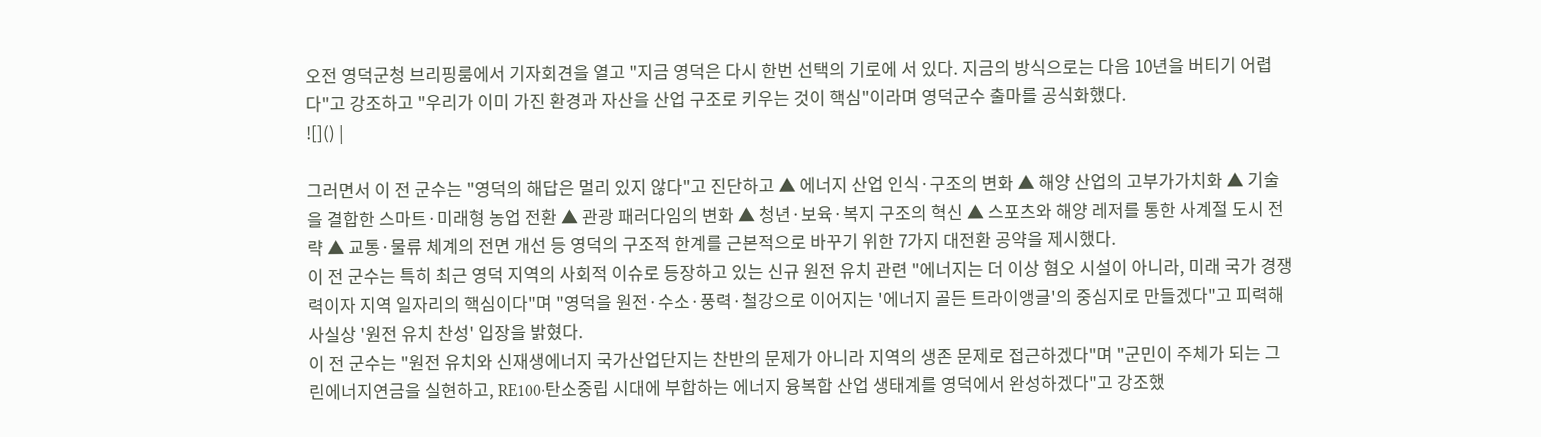오전 영덕군청 브리핑룸에서 기자회견을 열고 "지금 영덕은 다시 한번 선택의 기로에 서 있다. 지금의 방식으로는 다음 10년을 버티기 어렵다"고 강조하고 "우리가 이미 가진 환경과 자산을 산업 구조로 키우는 것이 핵심"이라며 영덕군수 출마를 공식화했다.
![]() |

그러면서 이 전 군수는 "영덕의 해답은 멀리 있지 않다"고 진단하고 ▲ 에너지 산업 인식·구조의 변화 ▲ 해양 산업의 고부가가치화 ▲ 기술을 결합한 스마트·미래형 농업 전환 ▲ 관광 패러다임의 변화 ▲ 청년·보육·복지 구조의 혁신 ▲ 스포츠와 해양 레저를 통한 사계절 도시 전략 ▲ 교통·물류 체계의 전면 개선 등 영덕의 구조적 한계를 근본적으로 바꾸기 위한 7가지 대전환 공약을 제시했다.
이 전 군수는 특히 최근 영덕 지역의 사회적 이슈로 등장하고 있는 신규 원전 유치 관련 "에너지는 더 이상 혐오 시설이 아니라, 미래 국가 경쟁력이자 지역 일자리의 핵심이다"며 "영덕을 원전·수소·풍력·철강으로 이어지는 '에너지 골든 트라이앵글'의 중심지로 만들겠다"고 피력해 사실상 '원전 유치 찬성' 입장을 밝혔다.
이 전 군수는 "원전 유치와 신재생에너지 국가산업단지는 찬반의 문제가 아니라 지역의 생존 문제로 접근하겠다"며 "군민이 주체가 되는 그린에너지연금을 실현하고, RE100·탄소중립 시대에 부합하는 에너지 융복합 산업 생태계를 영덕에서 완성하겠다"고 강조했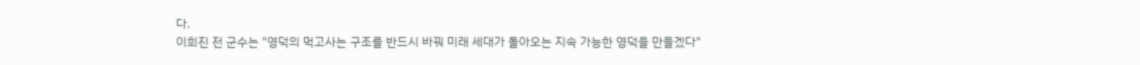다.
이희진 전 군수는 "영덕의 먹고사는 구조를 반드시 바꿔 미래 세대가 돌아오는 지속 가능한 영덕을 만들겠다"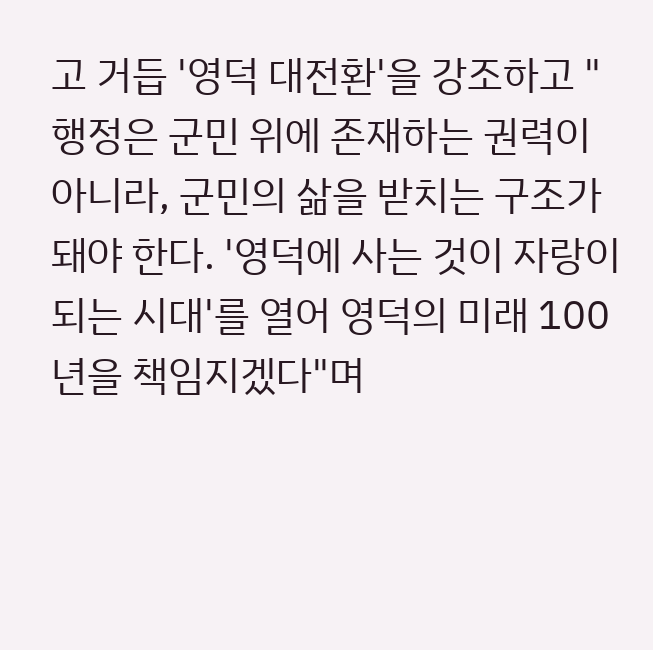고 거듭 '영덕 대전환'을 강조하고 "행정은 군민 위에 존재하는 권력이 아니라, 군민의 삶을 받치는 구조가 돼야 한다. '영덕에 사는 것이 자랑이 되는 시대'를 열어 영덕의 미래 100년을 책임지겠다"며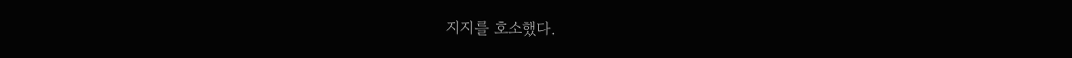지지를 호소했다.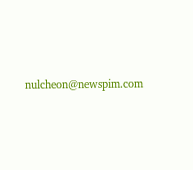nulcheon@newspim.com